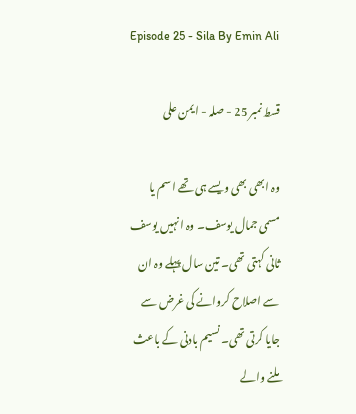Episode 25 - Sila By Emin Ali

قسط نمبر 25 - صلہ - ایمن علی

وہ ابھی بھی ویسے ہی تھے اسم یا مسمی جمال یوسف۔ وہ انہیں یوسف ثانی کہتی تھی۔ تین سال پہلے وہ ان سے اصلاح کروانے کی غرض سے جایا کرتی تھی۔ نسیم بادنی کے باعث ملنے والے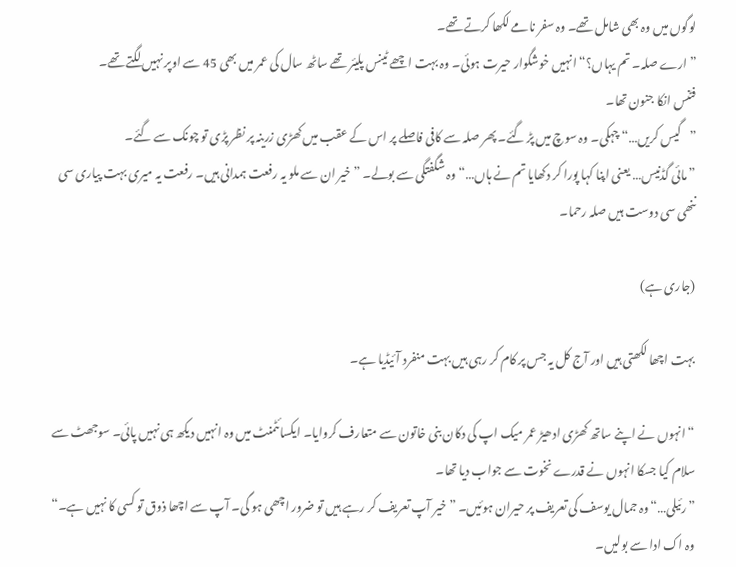لوگوں میں وہ بھی شامل تھے۔ وہ سفر نامے لکھا کرتے تھے۔
”ارے صلہ۔ تم یہاں؟“ انہیں خوشگوار حیرت ہوئی۔ وہ بہت اچھے ٹینس پلیئر تھے ساٹھ سال کی عمر میں بھی 45 سے اوپر نہیں لگتے تھے۔
فٹنس انکا جنون تھا۔
”گیس کریں…“ چہکی۔ وہ سوچ میں پڑ گئے۔ پھر صلہ سے کافی فاصلے پر اس کے عقب میں کھڑی زرینہ پر نظر پڑی تو چونک سے گئے۔
”مائی گڈنیس… یعنی اپنا کہا پورا کر دکھایا تم نے ہاں…“ وہ شگفتگی سے بولے۔ ”خیر ان سے ملو یہ رفعت ہمدانی ہیں۔ رفعت یہ میری بہت پیاری سی ننھی سی دوست ہیں صلہ رحما۔

(جاری ہے)

بہت اچھا لکھتی ہیں اور آج کل یہ جس پر کام کر رہی ہیں بہت منفرد آئیڈیا ہے۔

“ انہوں نے اپنے ساتھ کھڑی ادھیڑ عمر میک اپ کی دکان بنی خاتون سے متعارف کروایا۔ ایکسائٹمنٹ میں وہ انہیں دیکھ ہی نہیں پائی۔ سوجھٹ سے سلام کیا جسکا انہوں نے قدرے نخوت سے جواب دیا تھا۔
”رئیلی…“ وہ جمال یوسف کی تعریف پر حیران ہوئیں۔ ”خیر آپ تعریف کر رہے ہیں تو ضرور اچھی ہو گی۔ آپ سے اچھا ذوق تو کسی کا نہیں ہے۔“ وہ اک ادا سے بولیں۔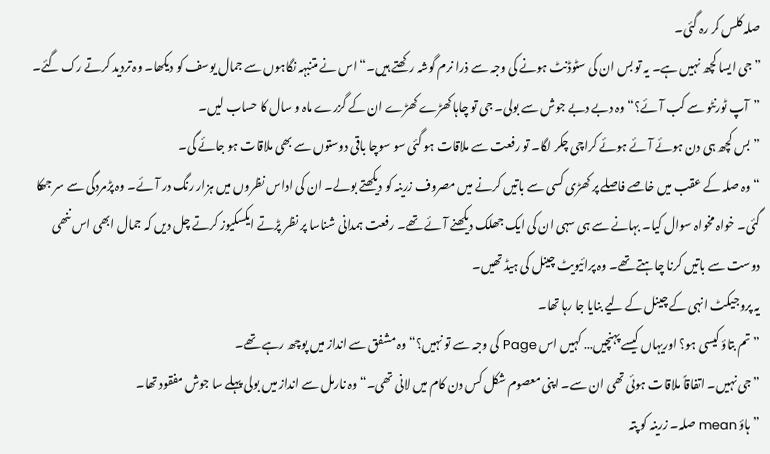صلہ کلس کر رہ گئی۔
”جی ایسا کچھ نہیں ہے۔ یہ تو بس ان کی سٹوڈنٹ ہونے کی وجہ سے ذرا نرم گوشہ رکھتے ہیں۔“ اس نے متنبہہ نگاہوں سے جمال یوسف کو دیکھا۔ وہ تردید کرتے رک گئے۔
”آپ ٹورنٹو سے کب آئے؟“ وہ دبے دبے جوش سے بولی۔ جی تو چاہا کھڑے کھڑے ان کے گزرے ماہ و سال کا حساب لیں۔
”بس کچھ ہی دن ہوئے آئے ہوئے کراچی چکر لگا۔ تو رفعت سے ملاقات ہو گئی سو سوچا باقی دوستوں سے بھی ملاقات ہو جائے گی۔
“ وہ صلہ کے عقب میں خاصے فاصلے پر کھڑی کسی سے باتیں کرنے میں مصروف زرینہ کو دیکھتے بولے۔ ان کی اداس نظروں میں ہزار رنگ در آئے۔ وہ پڑمردگی سے سر جھکا گئی۔ خواہ مخواہ سوال کیا۔ بہانے سے ہی سہی ان کی ایک جھلک دیکھنے آئے تھے۔ رفعت ہمدانی شناسا پر نظر پڑتے ایکسکیوز کرتے چل دیں کہ جمال ابھی اس ننھی دوست سے باتیں کرنا چاہتے تھے۔ وہ پرائیویٹ چینل کی ہیڈ تھیں۔
یہ پروجیکٹ انہی کے چینل کے لیے بنایا جا رہا تھا۔
”تم بتاؤ کیسی ہو؟ اوریہاں کیسے پہنچیں… کہیں اس Page کی وجہ سے تو نہیں؟“ وہ مشفق سے انداز میں پوچھ رہے تھے۔
”جی نہیں۔ اتفاقاً ملاقات ہوئی تھی ان سے۔ اپنی معصوم شکل کس دن کام میں لانی تھی۔“ وہ نارمل سے انداز میں بولی پہلے سا جوش مفقود تھا۔
”ہاؤ mean صلہ۔ زرینہ کو پتہ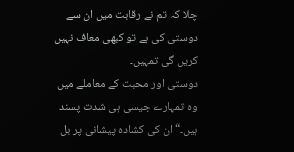چلا کہ تم نے رقابت میں ان سے دوستی کی ہے تو کبھی معاف نہیں کریں گی تمہیں۔
دوستی اور محبت کے معاملے میں وہ تمہارے جیسی ہی شدت پسند ہیں۔“ ان کی کشادہ پیشانی پر بل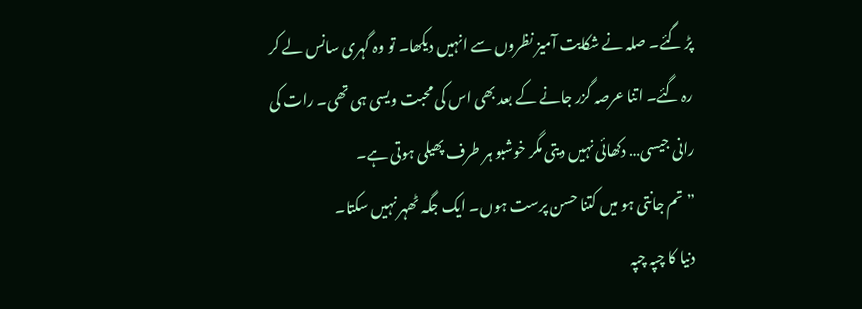پڑ گئے۔ صلہ نے شکایت آمیز نظروں سے انہیں دیکھا۔ تو وہ گہری سانس لے کر رہ گئے۔ اتنا عرصہ گزر جانے کے بعد بھی اس کی محبت ویسی ہی تھی۔ رات کی رانی جیسی… دکھائی نہیں دیتی مگر خوشبو ہر طرف پھیلی ہوتی ہے۔
”تم جانتی ہو میں کتنا حسن پرست ہوں۔ ایک جگہ ٹھہر نہیں سکتا۔
دنیا کا چپہ چپہ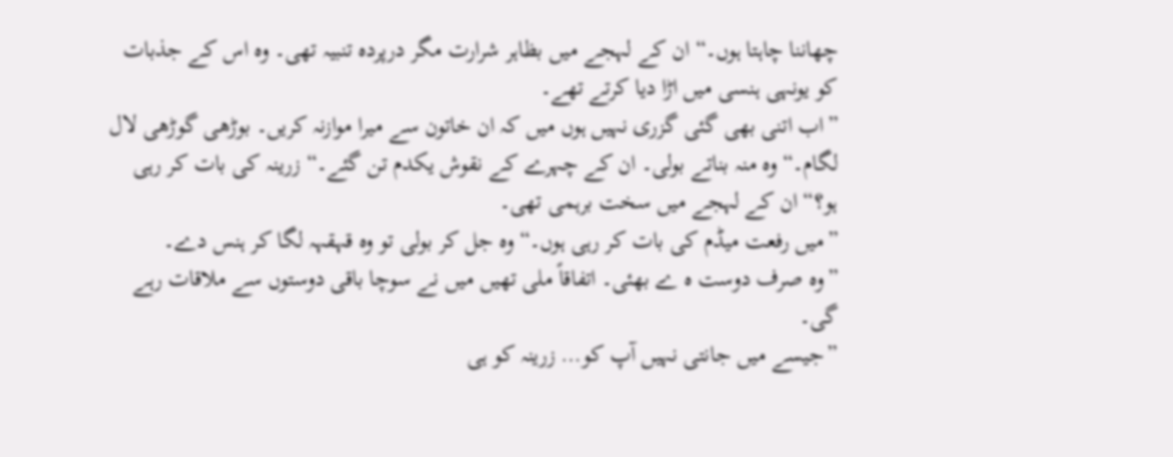چھاننا چاہتا ہوں۔“ ان کے لہجے میں بظاہر شرارت مگر درپردہ تنبیہ تھی۔ وہ اس کے جذبات کو یونہی ہنسی میں اڑا دیا کرتے تھے۔
”اب اتنی بھی گئی گزری نہیں ہوں میں کہ ان خاتون سے میرا موازنہ کریں۔ بوڑھی گوڑھی لال لگام۔“ وہ منہ بناتے بولی۔ ان کے چہرے کے نقوش یکدم تن گئے۔“ زرینہ کی بات کر رہی ہو؟“ ان کے لہجے میں سخت برہمی تھی۔
”میں رفعت میڈم کی بات کر رہی ہوں۔“ وہ جل کر بولی تو وہ قہقہہ لگا کر ہنس دے۔
”وہ صرف دوست ہ ے بھئی۔ اتفاقاً ملی تھیں میں نے سوچا باقی دوستوں سے ملاقات رہے گی۔
”جیسے میں جانتی نہیں آپ کو… زرینہ کو ہی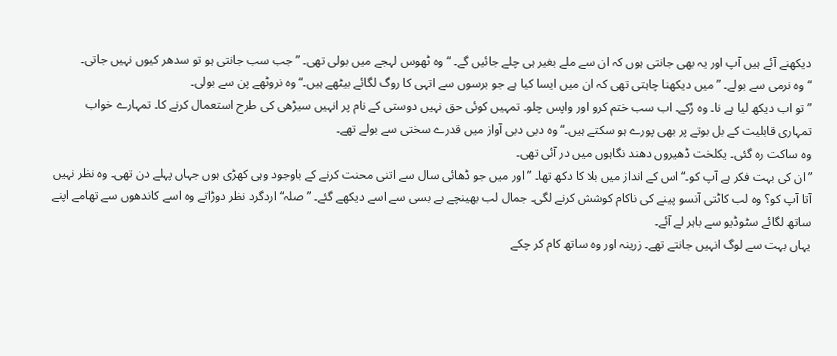دیکھنے آئے ہیں آپ اور یہ بھی جانتی ہوں کہ ان سے ملے بغیر ہی چلے جائیں گے۔ “وہ ٹھوس لہجے میں بولی تھی۔ ”جب سب جانتی ہو تو سدھر کیوں نہیں جاتی۔
“ وہ نرمی سے بولے۔ ”میں دیکھنا چاہتی تھی کہ ان میں ایسا کیا ہے جو برسوں سے اتہی کا روگ لگائے بیٹھے ہیں۔“ وہ نروٹھے پن سے بولی۔
”تو اب دیکھ لیا ہے نا۔ وہ رُکے۔ اب سب ختم کرو اور واپس چلو۔ تمہیں کوئی حق نہیں دوستی کے نام پر انہیں سیڑھی کی طرح استعمال کرنے کا۔ تمہارے خواب تمہاری قابلیت کے بل بوتے پر بھی پورے ہو سکتے ہیں۔“ وہ دبی دبی آواز میں قدرے سختی سے بولے تھے۔
وہ ساکت رہ گئی۔ یکلخت ڈھیروں دھند نگاہوں میں در آئی تھی۔
”ان کی بہت فکر ہے آپ کو۔“ اس کے انداز میں بلا کا دکھ تھا۔ ”اور میں جو ڈھائی سال سے اتنی محنت کرنے کے باوجود وہی کھڑی ہوں جہاں پہلے دن تھی۔ وہ نظر نہیں آتا آپ کو؟ وہ لب کاٹتی آنسو پینے کی ناکام کوشش کرنے لگی۔ جمال لب بھینچے بے بسی سے اسے دیکھے گئے۔ ”صلہ“ اردگرد نظر دوڑاتے وہ اسے کاندھوں سے تھامے اپنے ساتھ لگائے سٹوڈیو سے باہر لے آئے۔
یہاں بہت سے لوگ انہیں جانتے تھے۔ زرینہ اور وہ ساتھ کام کر چکے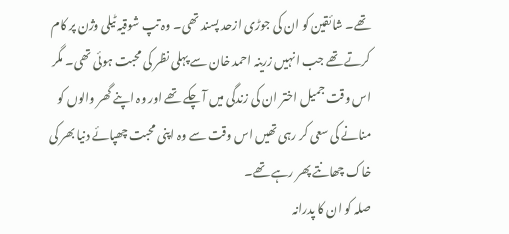تھے۔ شائقین کو ان کی جوڑی ازحد پسند تھی۔ وہ تپ شوقیہ ٹیلی وژن پر کام کرتے تھے جب انہیں زرینہ احمد خان سے پہلی نظر کی محبت ہوئی تھی۔ مگر اس وقت جمیل اختر ان کی زندگی میں آ چکے تھے اور وہ اپنے گھر والوں کو منانے کی سعی کر رہی تھیں اس وقت سے وہ اپنی محبت چھپائے دنیا بھر کی خاک چھانتے پھر رہے تھے۔
صلہ کو ان کا پدرانہ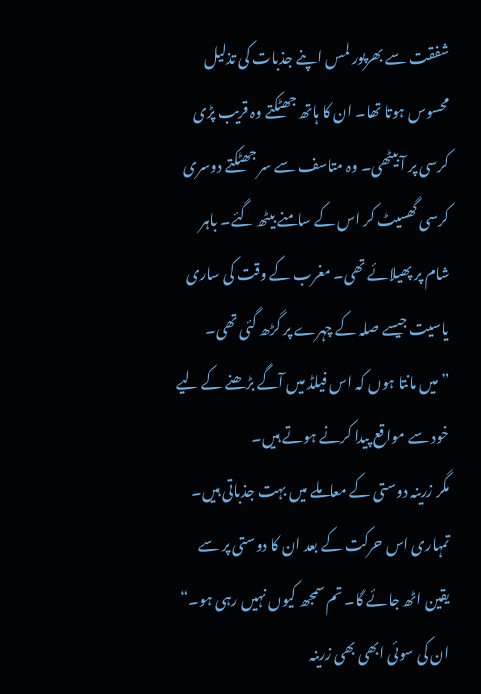شفقت سے بھرپور لمس اپنے جذبات کی تذلیل محسوس ہوتا تھا۔ ان کا ہاتھ جھٹکتے وہ قریب پڑی کرسی پر آ بیٹھی۔ وہ متاسف سے سر جھٹکتے دوسری کرسی گھسیٹ کر اس کے سامنے بیٹھ گئے۔ باہر شام پر پھیلائے تھی۔ مغرب کے وقت کی ساری یاسیت جیسے صلہ کے چہرے پر گڑھ گئی تھی۔
”میں مانتا ہوں کہ اس فیلڈ میں آگے بڑھنے کے لیے خود سے مواقع پیدا کرنے ہوتے ہیں۔
مگر زرینہ دوستی کے معاملے میں بہت جذباتی ہیں۔ تمہاری اس حرکت کے بعد ان کا دوستی پر سے یقین اٹھ جائے گا۔ تم سمجھ کیوں نہیں رہی ہو۔“ ان کی سوئی ابھی بھی زرینہ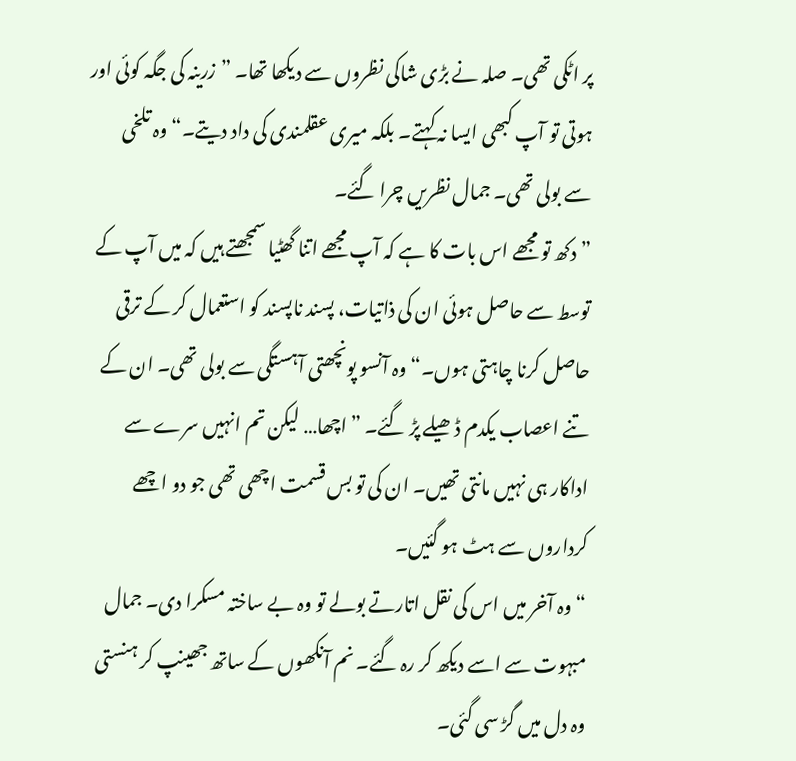پر اٹکی تھی۔ صلہ نے بڑی شاکی نظروں سے دیکھا تھا۔ ”زرینہ کی جگہ کوئی اور ہوتی تو آپ کبھی ایسا نہ کہتے۔ بلکہ میری عقلمندی کی داد دیتے۔“ وہ تلخی سے بولی تھی۔ جمال نظریں چرا گئے۔
”دکھ تو مجھے اس بات کا ہے کہ آپ مجھے اتنا گھٹیا سمجھتے ہیں کہ میں آپ کے توسط سے حاصل ہوئی ان کی ذاتیات، پسند ناپسند کو استعمال کر کے ترقی حاصل کرنا چاہتی ہوں۔“ وہ آنسو پونچھتی آہستگی سے بولی تھی۔ ان کے تنے اعصاب یکدم ڈھیلے پڑ گئے۔ ”اچھا… لیکن تم انہیں سرے سے اداکار ہی نہیں مانتی تھیں۔ ان کی تو بس قسمت اچھی تھی جو دو اچھے کرداروں سے ہٹ ہو گئیں۔
“ وہ آخر میں اس کی نقل اتارتے بولے تو وہ بے ساختہ مسکرا دی۔ جمال مبہوت سے اسے دیکھ کر رہ گئے۔ نم آنکھوں کے ساتھ جھینپ کر ہنستی وہ دل میں گڑ سی گئی۔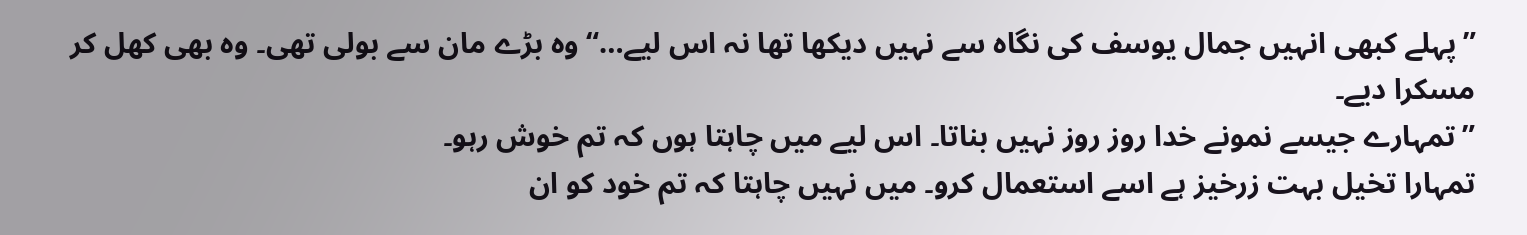”پہلے کبھی انہیں جمال یوسف کی نگاہ سے نہیں دیکھا تھا نہ اس لیے…“ وہ بڑے مان سے بولی تھی۔ وہ بھی کھل کر مسکرا دیے۔
”تمہارے جیسے نمونے خدا روز روز نہیں بناتا۔ اس لیے میں چاہتا ہوں کہ تم خوش رہو۔
تمہارا تخیل بہت زرخیز ہے اسے استعمال کرو۔ میں نہیں چاہتا کہ تم خود کو ان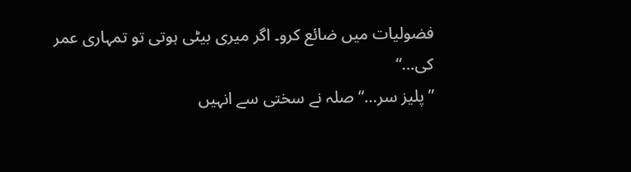فضولیات میں ضائع کرو۔ اگر میری بیٹی ہوتی تو تمہاری عمر کی…“
”پلیز سر…“ صلہ نے سختی سے انہیں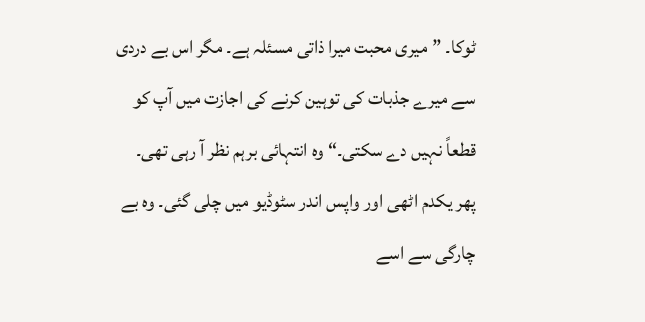ٹوکا۔ ”میری محبت میرا ذاتی مسئلہ ہے۔ مگر اس بے دردی سے میرے جذبات کی توہین کرنے کی اجازت میں آپ کو قطعاً نہیں دے سکتی۔“ وہ انتہائی برہم نظر آ رہی تھی۔ پھر یکدم اٹھی اور واپس اندر سٹوڈیو میں چلی گئی۔ وہ بے چارگی سے اسے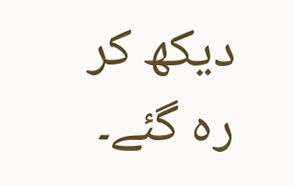دیکھ کر رہ گئے۔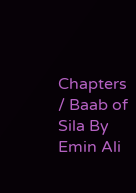Chapters / Baab of Sila By Emin Ali